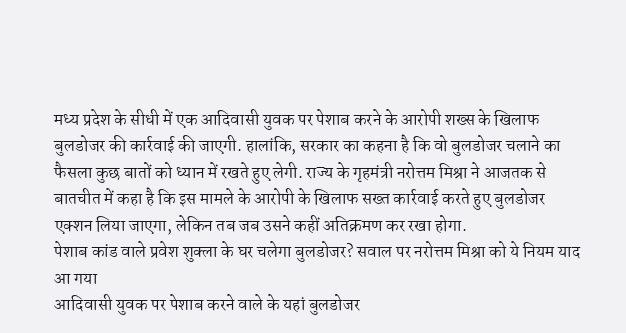मध्य प्रदेश के सीधी में एक आदिवासी युवक पर पेशाब करने के आरोपी शख्स के खिलाफ बुलडोजर की कार्रवाई की जाएगी. हालांकि, सरकार का कहना है कि वो बुलडोजर चलाने का फैसला कुछ बातों को ध्यान में रखते हुए लेगी. राज्य के गृहमंत्री नरोत्तम मिश्रा ने आजतक से बातचीत में कहा है कि इस मामले के आरोपी के खिलाफ सख्त कार्रवाई करते हुए बुलडोजर एक्शन लिया जाएगा, लेकिन तब जब उसने कहीं अतिक्रमण कर रखा होगा.
पेशाब कांड वाले प्रवेश शुक्ला के घर चलेगा बुलडोजर? सवाल पर नरोत्तम मिश्रा को ये नियम याद आ गया
आदिवासी युवक पर पेशाब करने वाले के यहां बुलडोजर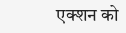एक्शन को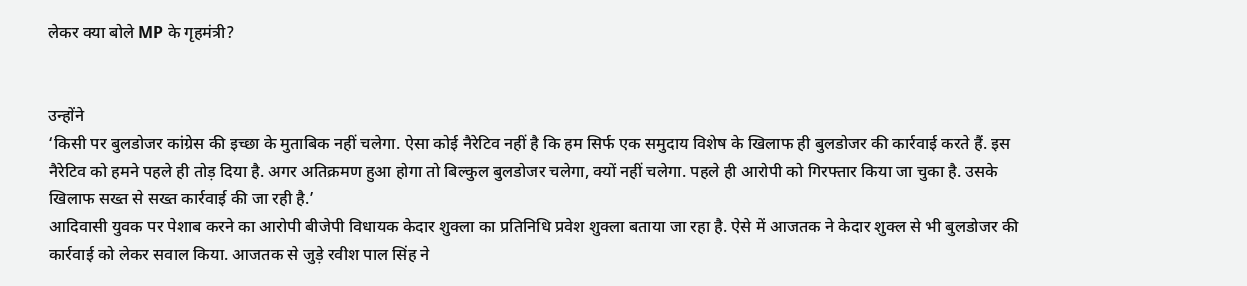लेकर क्या बोले MP के गृहमंत्री?


उन्होंने
‘किसी पर बुलडोजर कांग्रेस की इच्छा के मुताबिक नहीं चलेगा. ऐसा कोई नैरेटिव नहीं है कि हम सिर्फ एक समुदाय विशेष के खिलाफ ही बुलडोजर की कार्रवाई करते हैं. इस नैरेटिव को हमने पहले ही तोड़ दिया है. अगर अतिक्रमण हुआ होगा तो बिल्कुल बुलडोजर चलेगा, क्यों नहीं चलेगा. पहले ही आरोपी को गिरफ्तार किया जा चुका है. उसके खिलाफ सख्त से सख्त कार्रवाई की जा रही है.’
आदिवासी युवक पर पेशाब करने का आरोपी बीजेपी विधायक केदार शुक्ला का प्रतिनिधि प्रवेश शुक्ला बताया जा रहा है. ऐसे में आजतक ने केदार शुक्ल से भी बुलडोजर की कार्रवाई को लेकर सवाल किया. आजतक से जुड़े रवीश पाल सिंह ने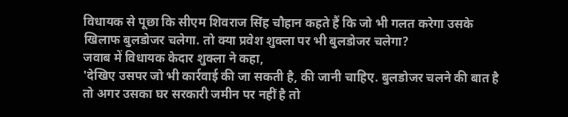विधायक से पूछा कि सीएम शिवराज सिंह चौहान कहते हैं कि जो भी गलत करेगा उसके खिलाफ बुलडोजर चलेगा. तो क्या प्रवेश शुक्ला पर भी बुलडोजर चलेगा?
जवाब में विधायक केदार शुक्ला ने कहा,
'देखिए उसपर जो भी कार्रवाई की जा सकती है, की जानी चाहिए. बुलडोजर चलने की बात है तो अगर उसका घर सरकारी जमीन पर नहीं है तो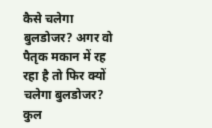कैसे चलेगा बुलडोजर? अगर वो पैतृक मकान में रह रहा है तो फिर क्यों चलेगा बुलडोजर? कुल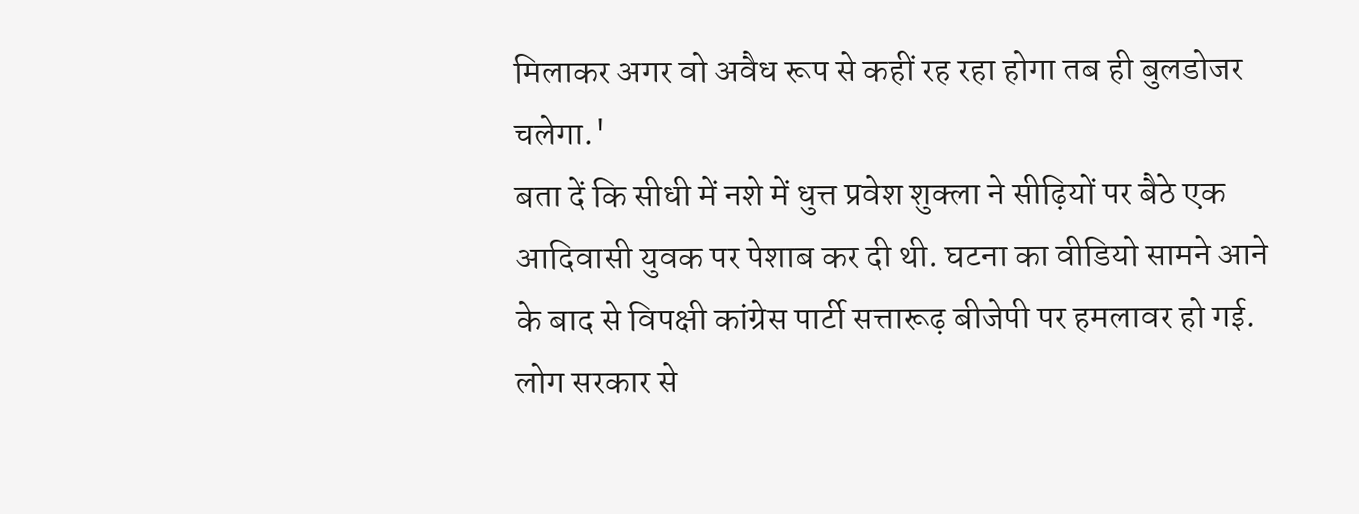मिलाकर अगर वो अवैध रूप से कहीं रह रहा होगा तब ही बुलडोजर चलेगा.'
बता दें कि सीधी में नशे में धुत्त प्रवेश शुक्ला ने सीढ़ियों पर बैठे एक आदिवासी युवक पर पेशाब कर दी थी. घटना का वीडियो सामने आने के बाद से विपक्षी कांग्रेस पार्टी सत्तारूढ़ बीजेपी पर हमलावर हो गई. लोग सरकार से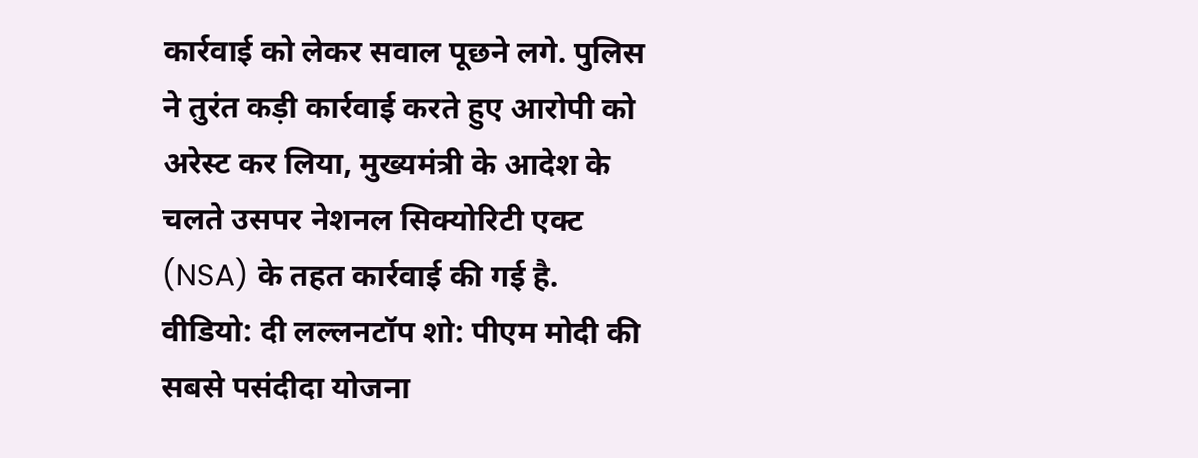कार्रवाई को लेकर सवाल पूछने लगे. पुलिस ने तुरंत कड़ी कार्रवाई करते हुए आरोपी को अरेस्ट कर लिया, मुख्यमंत्री के आदेश के चलते उसपर नेशनल सिक्योरिटी एक्ट (NSA) के तहत कार्रवाई की गई है.
वीडियो: दी लल्लनटॉप शो: पीएम मोदी की सबसे पसंदीदा योजना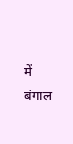में बंगाल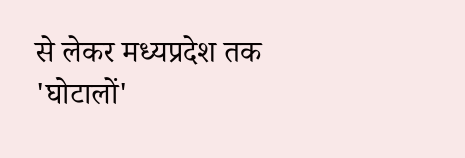से लेकर मध्यप्रदेश तक 'घोटालों'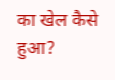का खेल कैसे हुआ?